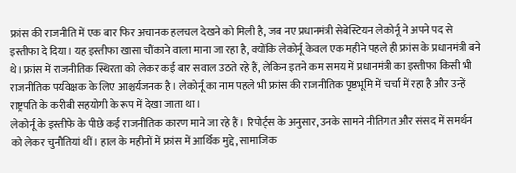फ्रांस की राजनीति में एक बार फिर अचानक हलचल देखने को मिली है, जब नए प्रधानमंत्री सेबेस्टियन लेकोर्नू ने अपने पद से इस्तीफा दे दिया। यह इस्तीफा खासा चौंकाने वाला माना जा रहा है, क्योंकि लेकोर्नू केवल एक महीने पहले ही फ्रांस के प्रधानमंत्री बने थे। फ्रांस में राजनीतिक स्थिरता को लेकर कई बार सवाल उठते रहे हैं, लेकिन इतने कम समय में प्रधानमंत्री का इस्तीफा किसी भी राजनीतिक पर्यवेक्षक के लिए आश्चर्यजनक है। लेकोर्नू का नाम पहले भी फ्रांस की राजनीतिक पृष्ठभूमि में चर्चा में रहा है और उन्हें राष्ट्रपति के करीबी सहयोगी के रूप में देखा जाता था।
लेकोर्नू के इस्तीफे के पीछे कई राजनीतिक कारण माने जा रहे हैं। रिपोर्ट्स के अनुसार, उनके सामने नीतिगत और संसद में समर्थन को लेकर चुनौतियां थीं। हाल के महीनों में फ्रांस में आर्थिक मुद्दे, सामाजिक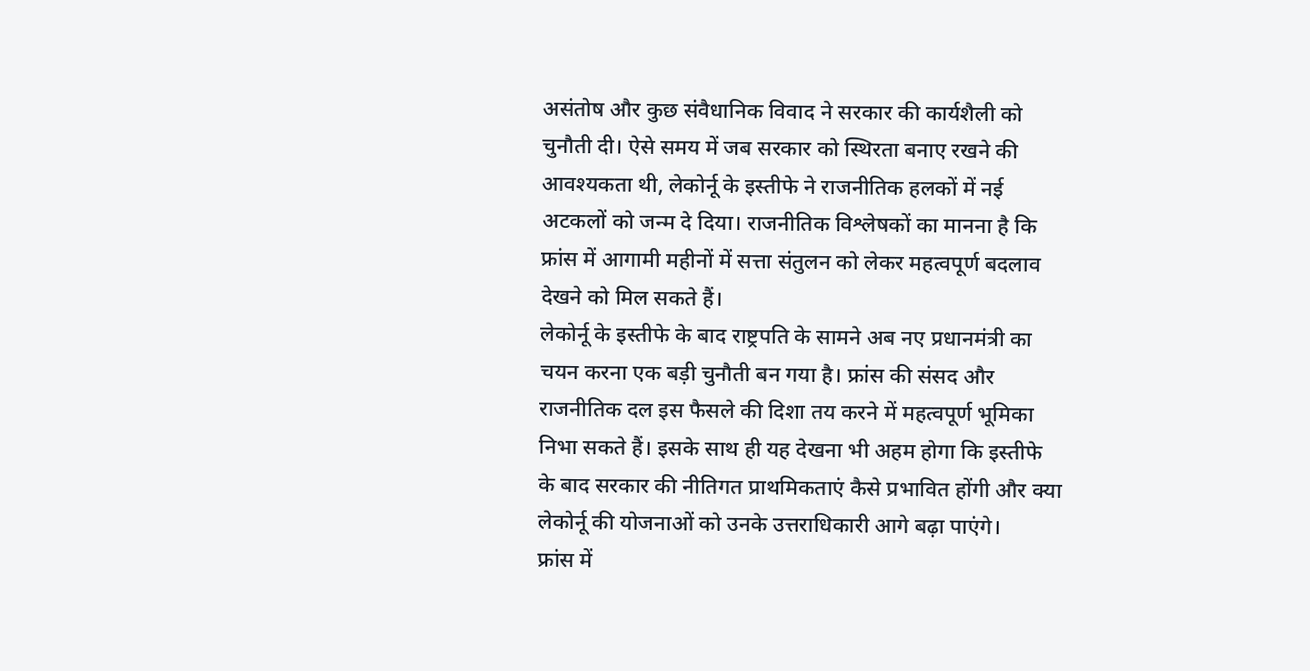असंतोष और कुछ संवैधानिक विवाद ने सरकार की कार्यशैली को चुनौती दी। ऐसे समय में जब सरकार को स्थिरता बनाए रखने की आवश्यकता थी, लेकोर्नू के इस्तीफे ने राजनीतिक हलकों में नई अटकलों को जन्म दे दिया। राजनीतिक विश्लेषकों का मानना है कि फ्रांस में आगामी महीनों में सत्ता संतुलन को लेकर महत्वपूर्ण बदलाव देखने को मिल सकते हैं।
लेकोर्नू के इस्तीफे के बाद राष्ट्रपति के सामने अब नए प्रधानमंत्री का चयन करना एक बड़ी चुनौती बन गया है। फ्रांस की संसद और राजनीतिक दल इस फैसले की दिशा तय करने में महत्वपूर्ण भूमिका निभा सकते हैं। इसके साथ ही यह देखना भी अहम होगा कि इस्तीफे के बाद सरकार की नीतिगत प्राथमिकताएं कैसे प्रभावित होंगी और क्या लेकोर्नू की योजनाओं को उनके उत्तराधिकारी आगे बढ़ा पाएंगे।
फ्रांस में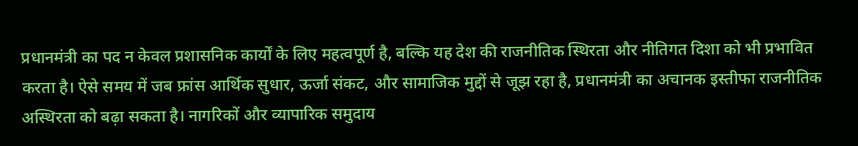प्रधानमंत्री का पद न केवल प्रशासनिक कार्यों के लिए महत्वपूर्ण है, बल्कि यह देश की राजनीतिक स्थिरता और नीतिगत दिशा को भी प्रभावित करता है। ऐसे समय में जब फ्रांस आर्थिक सुधार, ऊर्जा संकट, और सामाजिक मुद्दों से जूझ रहा है, प्रधानमंत्री का अचानक इस्तीफा राजनीतिक अस्थिरता को बढ़ा सकता है। नागरिकों और व्यापारिक समुदाय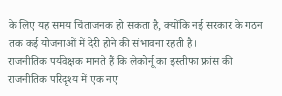के लिए यह समय चिंताजनक हो सकता है, क्योंकि नई सरकार के गठन तक कई योजनाओं में देरी होने की संभावना रहती है।
राजनीतिक पर्यवेक्षक मानते हैं कि लेकोर्नू का इस्तीफा फ्रांस की राजनीतिक परिदृश्य में एक नए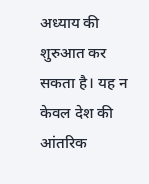अध्याय की शुरुआत कर सकता है। यह न केवल देश की आंतरिक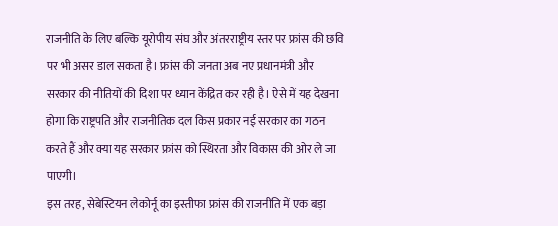राजनीति के लिए बल्कि यूरोपीय संघ और अंतरराष्ट्रीय स्तर पर फ्रांस की छवि पर भी असर डाल सकता है। फ्रांस की जनता अब नए प्रधानमंत्री और सरकार की नीतियों की दिशा पर ध्यान केंद्रित कर रही है। ऐसे में यह देखना होगा कि राष्ट्रपति और राजनीतिक दल किस प्रकार नई सरकार का गठन करते हैं और क्या यह सरकार फ्रांस को स्थिरता और विकास की ओर ले जा पाएगी।
इस तरह, सेबेस्टियन लेकोर्नू का इस्तीफा फ्रांस की राजनीति में एक बड़ा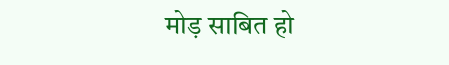मोड़ साबित हो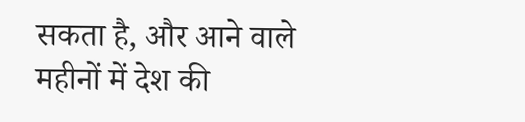सकता है, और आने वाले महीनों में देश की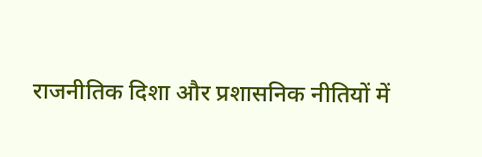राजनीतिक दिशा और प्रशासनिक नीतियों में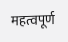महत्वपूर्ण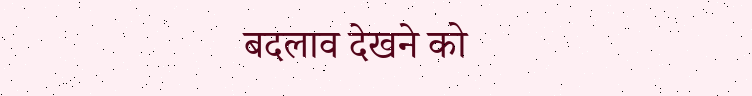बदलाव देखने को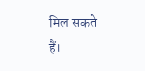मिल सकते हैं।